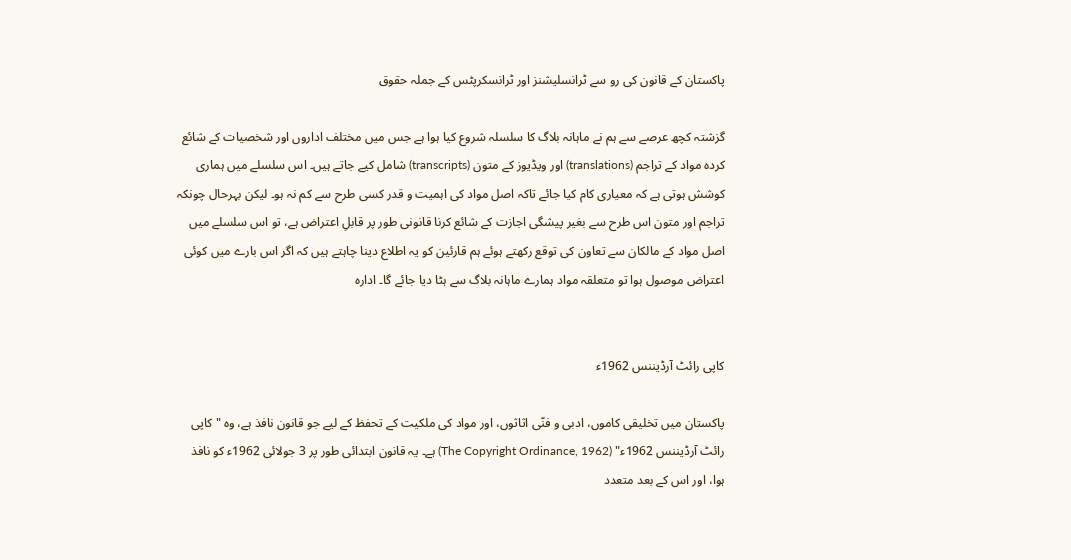پاکستان کے قانون کی رو سے ٹرانسلیشنز اور ٹرانسکرپٹس کے جملہ حقوق

گزشتہ کچھ عرصے سے ہم نے ماہانہ بلاگ کا سلسلہ شروع کیا ہوا ہے جس میں مختلف اداروں اور شخصیات کے شائع کردہ مواد کے تراجم (translations) اور ویڈیوز کے متون (transcripts) شامل کیے جاتے ہیں۔ اس سلسلے میں ہماری کوشش ہوتی ہے کہ معیاری کام کیا جائے تاکہ اصل مواد کی اہمیت و قدر کسی طرح سے کم نہ ہو۔ لیکن بہرحال چونکہ تراجم اور متون اس طرح سے بغیر پیشگی اجازت کے شائع کرنا قانونی طور پر قابلِ اعتراض ہے، تو اس سلسلے میں اصل مواد کے مالکان سے تعاون کی توقع رکھتے ہوئے ہم قارئین کو یہ اطلاع دینا چاہتے ہیں کہ اگر اس بارے میں کوئی اعتراض موصول ہوا تو متعلقہ مواد ہمارے ماہانہ بلاگ سے ہٹا دیا جائے گا۔ ادارہ


کاپی رائٹ آرڈیننس 1962ء

پاکستان میں تخلیقی کاموں، ادبی و فنّی اثاثوں، اور مواد کی ملکیت کے تحفظ کے لیے جو قانون نافذ ہے، وہ "کاپی رائٹ آرڈیننس 1962ء" (The Copyright Ordinance, 1962) ہے۔ یہ قانون ابتدائی طور پر 3 جولائی 1962ء کو نافذ ہوا، اور اس کے بعد متعدد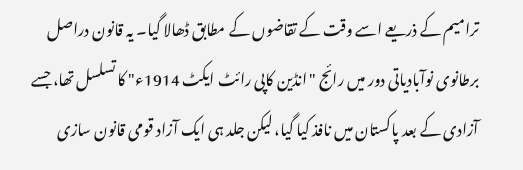ترامیم کے ذریعے اسے وقت کے تقاضوں کے مطابق ڈھالا گیا۔ یہ قانون دراصل برطانوی نوآبادیاتی دور میں رائج "انڈین کاپی رائٹ ایکٹ 1914ء" کا تسلسل تھا، جسے آزادی کے بعد پاکستان میں نافذ کیا گیا، لیکن جلد ہی ایک آزاد قومی قانون سازی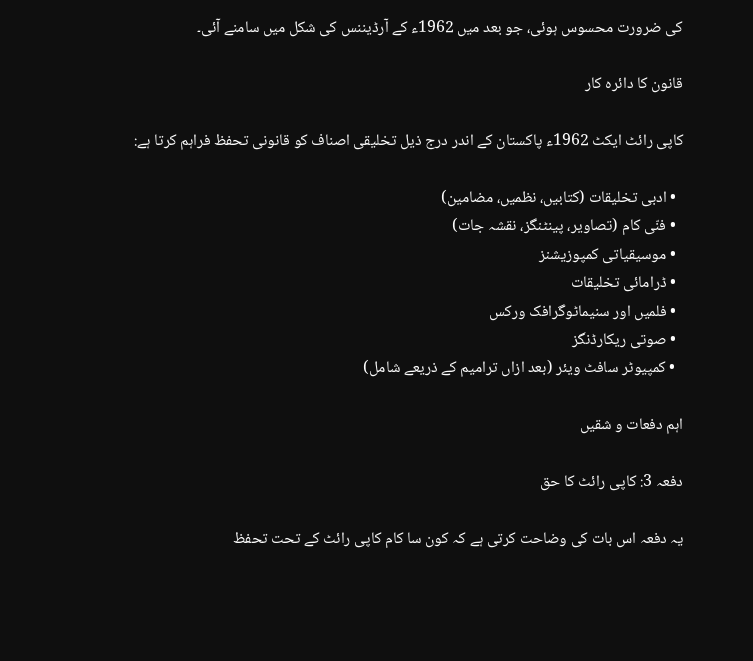کی ضرورت محسوس ہوئی، جو بعد میں 1962ء کے آرڈیننس کی شکل میں سامنے آئی۔

قانون کا دائرہ کار

کاپی رائٹ ایکٹ 1962ء پاکستان کے اندر درج ذیل تخلیقی اصناف کو قانونی تحفظ فراہم کرتا ہے:

  • ادبی تخلیقات (کتابیں، نظمیں، مضامین)
  • فنّی کام (تصاویر، پینٹنگز، نقشہ جات)
  • موسیقیاتی کمپوزیشنز
  • ڈرامائی تخلیقات
  • فلمیں اور سنیماٹوگرافک ورکس
  • صوتی ریکارڈنگز
  • کمپیوٹر سافٹ ویئر (بعد ازاں ترامیم کے ذریعے شامل)

اہم دفعات و شقیں

دفعہ 3: کاپی رائٹ کا حق

یہ دفعہ اس بات کی وضاحت کرتی ہے کہ کون سا کام کاپی رائٹ کے تحت تحفظ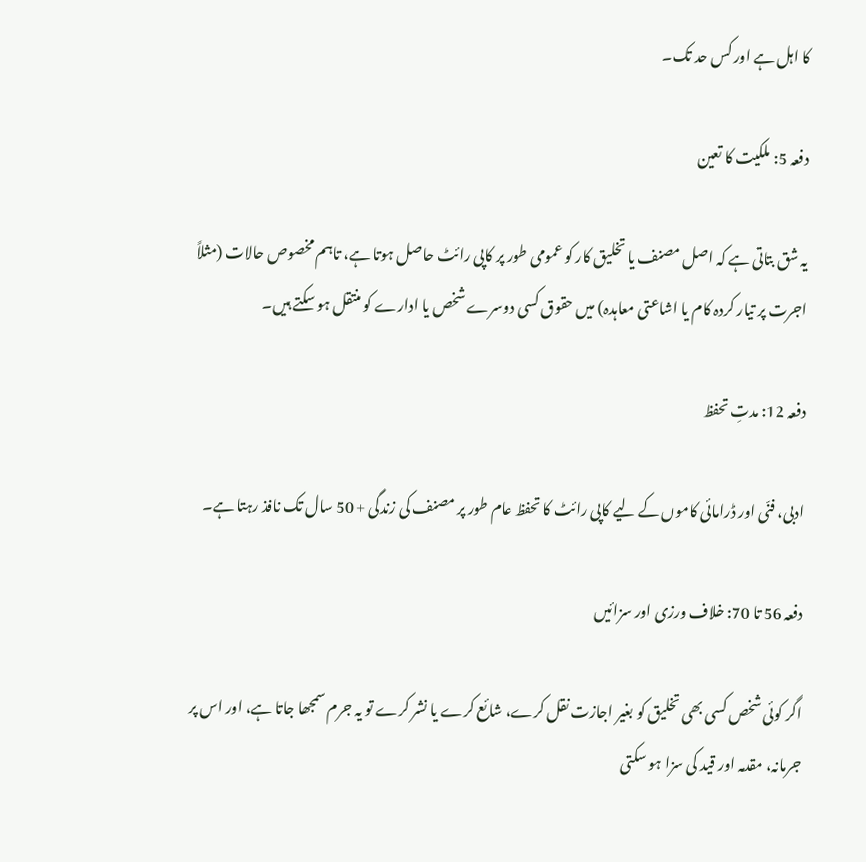کا اہل ہے اور کس حد تک۔

دفعہ 5: ملکیت کا تعین

یہ شق بتاتی ہے کہ اصل مصنف یا تخلیق کار کو عمومی طور پر کاپی رائٹ حاصل ہوتا ہے، تاہم مخصوص حالات (مثلاً اجرت پر تیار کردہ کام یا اشاعتی معاہدہ) میں حقوق کسی دوسرے شخص یا ادارے کو منتقل ہو سکتے ہیں۔

دفعہ 12: مدتِ تحفظ

ادبی، فنّی اور ڈرامائی کاموں کے لیے کاپی رائٹ کا تحفظ عام طور پر مصنف کی زندگی + 50 سال تک نافذ رہتا ہے۔

دفعہ 56 تا 70: خلاف ورزی اور سزائیں

اگر کوئی شخص کسی بھی تخلیق کو بغیر اجازت نقل کرے، شائع کرے یا نشر کرے تو یہ جرم سمجھا جاتا ہے، اور اس پر جرمانہ، مقدمہ اور قید کی سزا ہو سکتی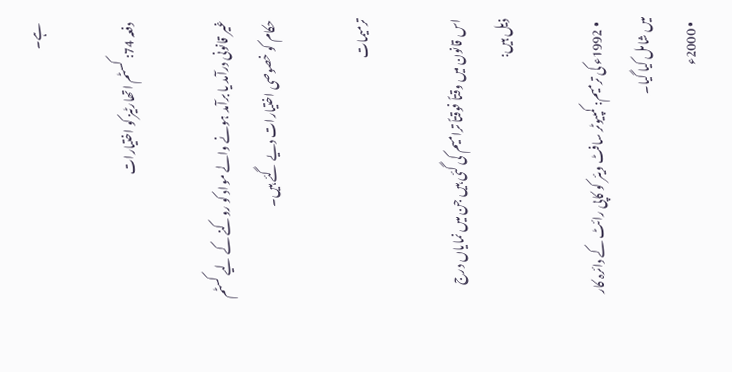ہے۔

دفعہ 74: کسٹم اتھارٹیز کو اختیارات

غیر قانونی درآمد یا برآمد ہونے والے مواد کو روکنے کے لیے کسٹم حکام کو خصوصی اختیارات دیے گئے ہیں۔

ترمیمات

اس قانون میں وقتاً فوقتاً ترامیم کی گئی ہیں جن میں نمایاں درج ذیل ہیں:

  • 1992ء کی ترمیم: کمپیوٹر سافٹ ویئر کو کاپی رائٹ کے دائرہ کار میں شامل کیا گیا۔
  • 2000ء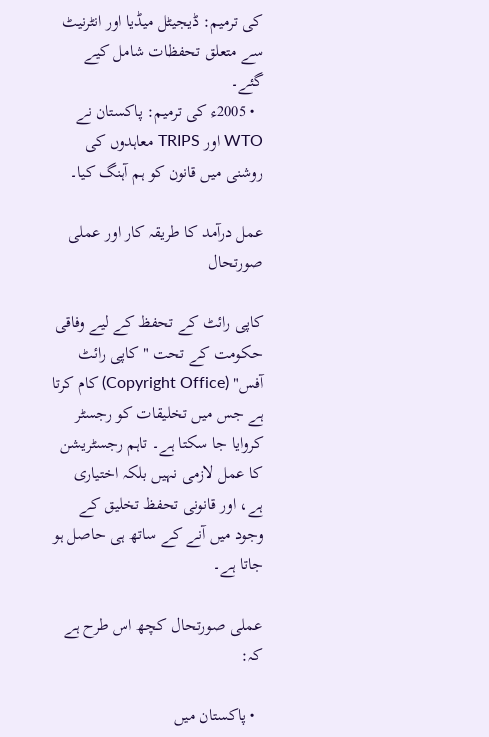کی ترمیم: ڈیجیٹل میڈیا اور انٹرنیٹ سے متعلق تحفظات شامل کیے گئے۔
  • 2005ء کی ترمیم: پاکستان نے WTO اور TRIPS معاہدوں کی روشنی میں قانون کو ہم آہنگ کیا۔

عمل درآمد کا طریقہ کار اور عملی صورتحال

کاپی رائٹ کے تحفظ کے لیے وفاقی حکومت کے تحت "کاپی رائٹ آفس" (Copyright Office) کام کرتا ہے جس میں تخلیقات کو رجسٹر کروایا جا سکتا ہے۔ تاہم رجسٹریشن کا عمل لازمی نہیں بلکہ اختیاری ہے، اور قانونی تحفظ تخلیق کے وجود میں آنے کے ساتھ ہی حاصل ہو جاتا ہے۔

عملی صورتحال کچھ اس طرح ہے کہ:

  • پاکستان میں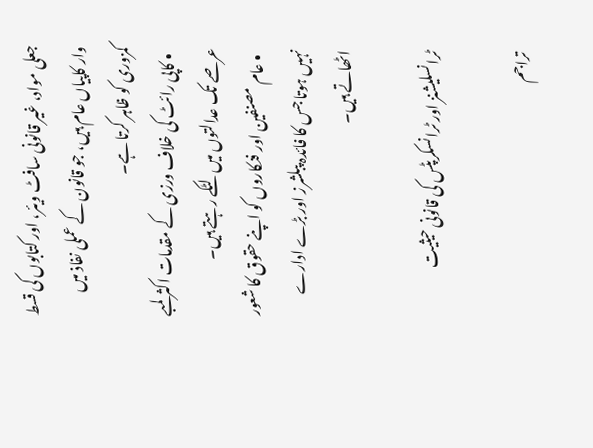جعلی مواد، غیر قانونی سافٹ ویئر، اور کتابوں کی قسط وار کاپیاں عام ہیں، جو قانون کے عملی نفاذ میں کمزوری کو ظاہر کرتا ہے۔
  • کاپی رائٹ کی خلاف ورزی کے مقدمات اکثر لمبے عرصے تک عدالتوں میں لٹکے رہتے ہیں۔
  • عام مصنفین اور فنکاروں کو اپنے حقوق کا شعور نہیں ہوتا جس کا فائدہ پبلشرز اور بڑے ادارے اٹھاتے ہیں۔

ٹرانسلیشنز اور ٹرانسکرپٹس کی قانونی حیثیت

تراجم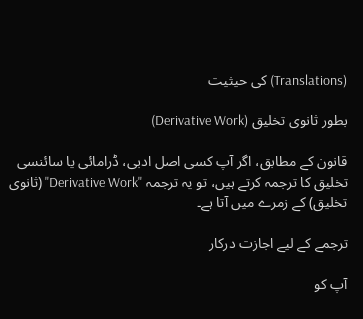(Translations) کی حیثیت

بطور ثانوی تخلیق (Derivative Work)

قانون کے مطابق، اگر آپ کسی اصل ادبی، ڈرامائی یا سائنسی تخلیق کا ترجمہ کرتے ہیں، تو یہ ترجمہ "Derivative Work" (ثانوی تخلیق) کے زمرے میں آتا ہے۔

ترجمے کے لیے اجازت درکار

آپ کو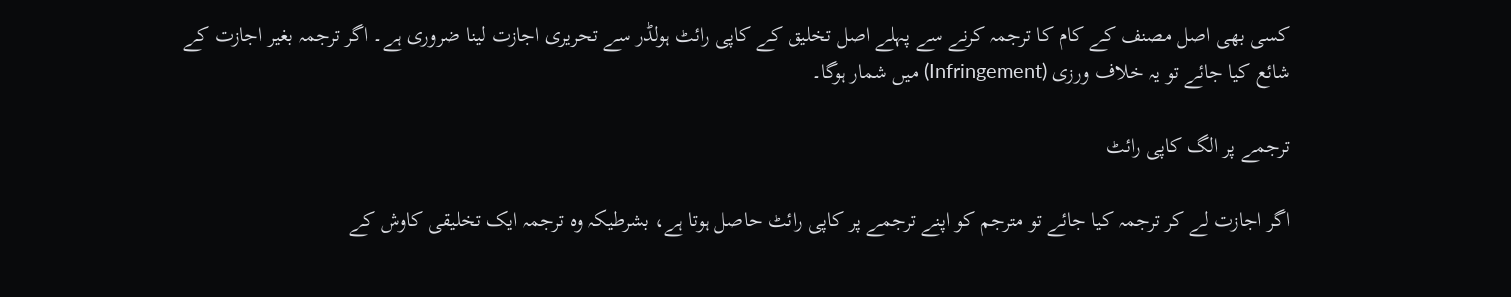کسی بھی اصل مصنف کے کام کا ترجمہ کرنے سے پہلے اصل تخلیق کے کاپی رائٹ ہولڈر سے تحریری اجازت لینا ضروری ہے۔ اگر ترجمہ بغیر اجازت کے شائع کیا جائے تو یہ خلاف ورزی (Infringement) میں شمار ہوگا۔

ترجمے پر الگ کاپی رائٹ

اگر اجازت لے کر ترجمہ کیا جائے تو مترجم کو اپنے ترجمے پر کاپی رائٹ حاصل ہوتا ہے، بشرطیکہ وہ ترجمہ ایک تخلیقی کاوش کے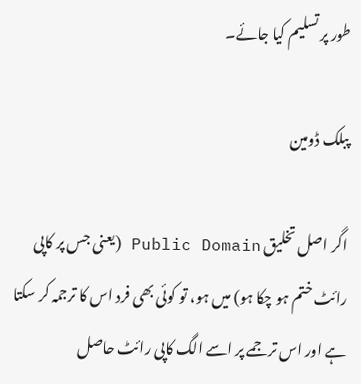طور پر تسلیم کیا جائے۔

پبلک ڈومین

اگر اصل تخلیق Public Domain (یعنی جس پر کاپی رائٹ ختم ہو چکا ہو) میں ہو، تو کوئی بھی فرد اس کا ترجمہ کر سکتا ہے اور اس ترجمے پر اسے الگ کاپی رائٹ حاصل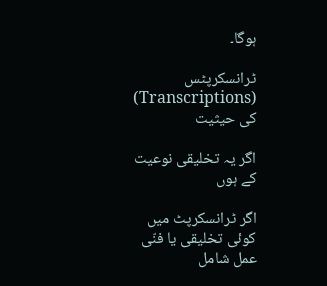ہوگا۔

ٹرانسکرپٹس (Transcriptions) کی حیثیت

اگر یہ تخلیقی نوعیت کے ہوں

اگر ٹرانسکرپٹ میں کوئی تخلیقی یا فنّی عمل شامل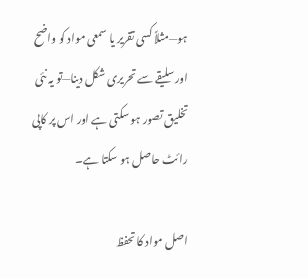ہو—مثلاً کسی تقریر یا سمعی مواد کو واضح اور سلیقے سے تحریری شکل دینا—تو یہ نئی تخلیق تصور ہو سکتی ہے اور اس پر کاپی رائٹ حاصل ہو سکتا ہے۔

اصل مواد کا تحفظ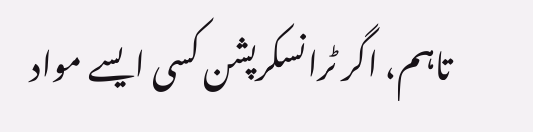تاہم، اگر ٹرانسکرپشن کسی ایسے مواد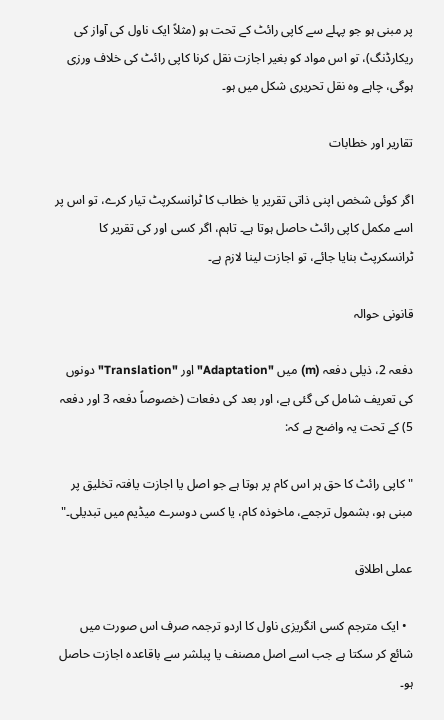پر مبنی ہو جو پہلے سے کاپی رائٹ کے تحت ہو (مثلاً ایک ناول کی آواز کی ریکارڈنگ)، تو اس مواد کو بغیر اجازت نقل کرنا کاپی رائٹ کی خلاف ورزی ہوگی، چاہے وہ نقل تحریری شکل میں ہو۔

تقاریر اور خطابات

اگر کوئی شخص اپنی ذاتی تقریر یا خطاب کا ٹرانسکرپٹ تیار کرے، تو اس پر اسے مکمل کاپی رائٹ حاصل ہوتا ہے۔ تاہم، اگر کسی اور کی تقریر کا ٹرانسکرپٹ بنایا جائے، تو اجازت لینا لازم ہے۔

قانونی حوالہ

دفعہ 2، ذیلی دفعہ (m) میں "Adaptation" اور "Translation" دونوں کی تعریف شامل کی گئی ہے، اور بعد کی دفعات (خصوصاً دفعہ 3 اور دفعہ 5) کے تحت یہ واضح ہے کہ:

"کاپی رائٹ کا حق ہر اس کام پر ہوتا ہے جو اصل یا اجازت یافتہ تخلیق پر مبنی ہو، بشمول ترجمے، ماخوذہ کام، یا کسی دوسرے میڈیم میں تبدیلی۔"

عملی اطلاق

  • ایک مترجم کسی انگریزی ناول کا اردو ترجمہ صرف اس صورت میں شائع کر سکتا ہے جب اسے اصل مصنف یا پبلشر سے باقاعدہ اجازت حاصل ہو۔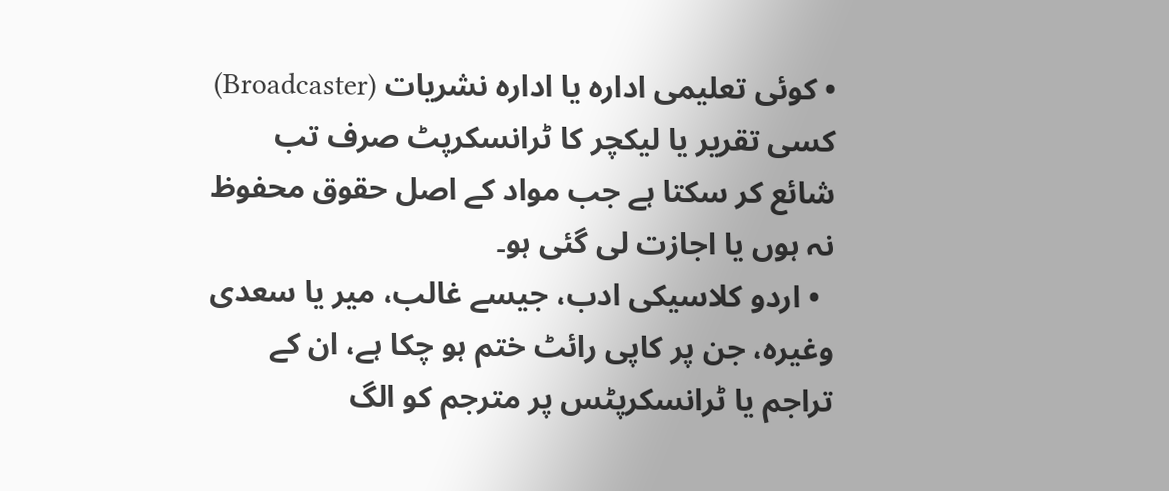• کوئی تعلیمی ادارہ یا ادارہ نشریات (Broadcaster) کسی تقریر یا لیکچر کا ٹرانسکرپٹ صرف تب شائع کر سکتا ہے جب مواد کے اصل حقوق محفوظ نہ ہوں یا اجازت لی گئی ہو۔
  • اردو کلاسیکی ادب، جیسے غالب، میر یا سعدی وغیرہ، جن پر کاپی رائٹ ختم ہو چکا ہے، ان کے تراجم یا ٹرانسکرپٹس پر مترجم کو الگ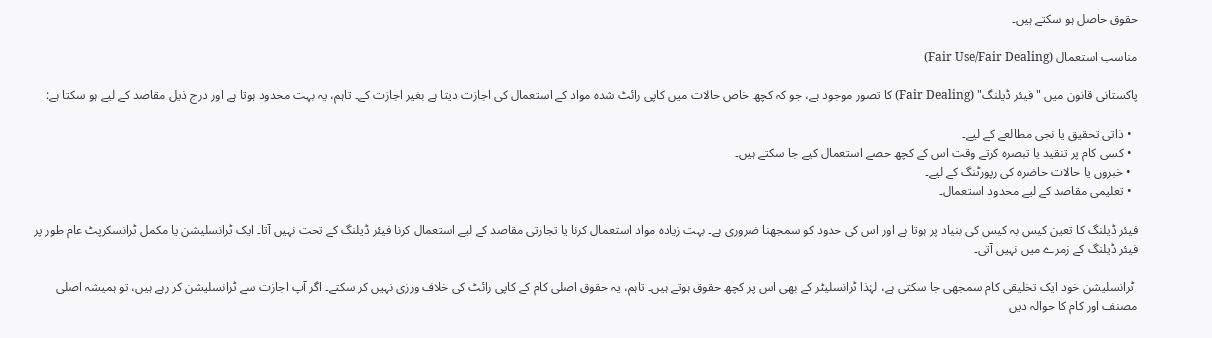حقوق حاصل ہو سکتے ہیں۔

مناسب استعمال (Fair Use/Fair Dealing)

پاکستانی قانون میں "فیئر ڈیلنگ" (Fair Dealing) کا تصور موجود ہے، جو کہ کچھ خاص حالات میں کاپی رائٹ شدہ مواد کے استعمال کی اجازت دیتا ہے بغیر اجازت کے۔ تاہم، یہ بہت محدود ہوتا ہے اور درج ذیل مقاصد کے لیے ہو سکتا ہے:

  • ذاتی تحقیق یا نجی مطالعے کے لیے۔
  • کسی کام پر تنقید یا تبصرہ کرتے وقت اس کے کچھ حصے استعمال کیے جا سکتے ہیں۔
  • خبروں یا حالات حاضرہ کی رپورٹنگ کے لیے۔
  • تعلیمی مقاصد کے لیے محدود استعمال۔

فیئر ڈیلنگ کا تعین کیس بہ کیس کی بنیاد پر ہوتا ہے اور اس کی حدود کو سمجھنا ضروری ہے۔ بہت زیادہ مواد استعمال کرنا یا تجارتی مقاصد کے لیے استعمال کرنا فیئر ڈیلنگ کے تحت نہیں آتا۔ ایک ٹرانسلیشن یا مکمل ٹرانسکرپٹ عام طور پر فیئر ڈیلنگ کے زمرے میں نہیں آتی۔

 ٹرانسلیشن خود ایک تخلیقی کام سمجھی جا سکتی ہے، لہٰذا ٹرانسلیٹر کے بھی اس پر کچھ حقوق ہوتے ہیں۔ تاہم، یہ حقوق اصلی کام کے کاپی رائٹ کی خلاف ورزی نہیں کر سکتے۔ اگر آپ اجازت سے ٹرانسلیشن کر رہے ہیں، تو ہمیشہ اصلی مصنف اور کام کا حوالہ دیں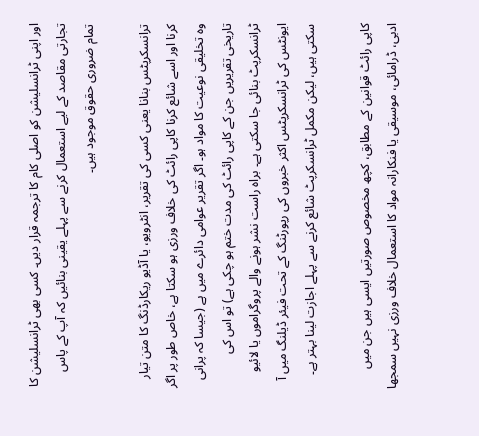اور اپنی ٹرانسلیشن کو اصلی کام کا ترجمہ قرار دیں۔ کسی بھی ٹرانسلیشن کا تجارتی مقاصد کے لیے استعمال کرنے سے پہلے یقینی بنائیں کہ آپ کے پاس تمام ضروری حقوق موجود ہیں۔

ترانسکرپٹس بنانا یعنی کسی کی تقریر، انٹرویو، یا آڈیو ریکارڈنگ کا متن تیار کرنا اور اسے شائع کرنا کاپی رائٹ کی خلاف ورزی ہو سکتا ہے، خاص طور پر اگر وہ تخلیقی نوعیت کا مواد ہو۔ اگر تقریر عوامی دائرے میں ہے (جیسا کہ پرانی تاریخی تقریریں جن کے کاپی رائٹ کی مدت ختم ہو چکی ہے) تو اس کی ٹرانسکرپٹ بنائی جا سکتی ہے۔ براہ راست نشر ہونے والے پروگراموں یا لائیو ایونٹس کی ٹرانسکرپٹس اکثر خبروں کی رپورٹنگ کے تحت فیئر ڈیلنگ میں آ سکتی ہیں، لیکن مکمل ٹرانسکرپٹ شائع کرنے سے پہلے اجازت لینا بہتر ہے۔

کاپی رائٹ قوانین کے مطابق، کچھ مخصوص صورتیں ایسی ہیں جن میں ادبی، ڈرامائی، موسیقی یا فنکارانہ مواد کا استعمال خلاف ورزی نہیں سمجھا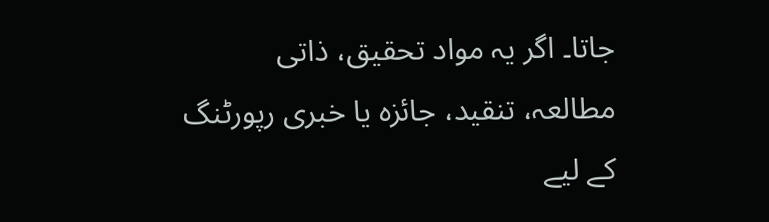جاتا۔ اگر یہ مواد تحقیق، ذاتی مطالعہ، تنقید، جائزہ یا خبری رپورٹنگ کے لیے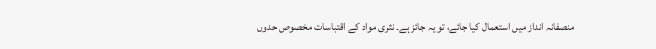منصفانہ انداز میں استعمال کیا جائے، تو یہ جائز ہے۔ نثری مواد کے اقتباسات مخصوص حدوں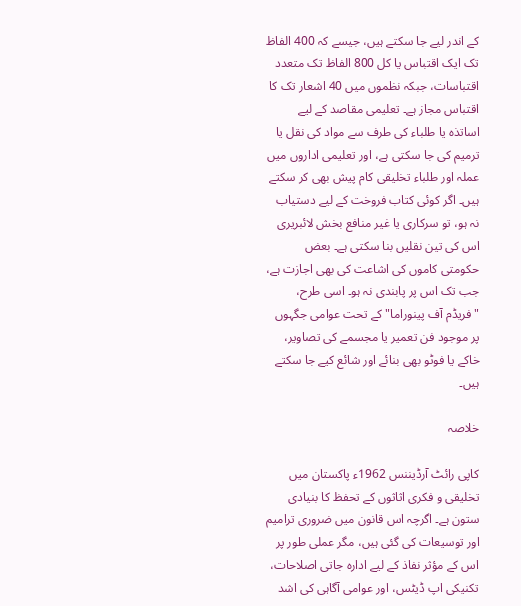کے اندر لیے جا سکتے ہیں، جیسے کہ 400 الفاظ تک ایک اقتباس یا کل 800 الفاظ تک متعدد اقتباسات، جبکہ نظموں میں 40 اشعار تک کا اقتباس مجاز ہے۔ تعلیمی مقاصد کے لیے اساتذہ یا طلباء کی طرف سے مواد کی نقل یا ترمیم کی جا سکتی ہے، اور تعلیمی اداروں میں عملہ اور طلباء تخلیقی کام پیش بھی کر سکتے ہیں۔ اگر کوئی کتاب فروخت کے لیے دستیاب نہ ہو، تو سرکاری یا غیر منافع بخش لائبریری اس کی تین نقلیں بنا سکتی ہے۔ بعض حکومتی کاموں کی اشاعت کی بھی اجازت ہے، جب تک اس پر پابندی نہ ہو۔ اسی طرح، "فریڈم آف پینوراما" کے تحت عوامی جگہوں پر موجود فن تعمیر یا مجسمے کی تصاویر، خاکے یا فوٹو بھی بنائے اور شائع کیے جا سکتے ہیں۔

خلاصہ

کاپی رائٹ آرڈیننس 1962ء پاکستان میں تخلیقی و فکری اثاثوں کے تحفظ کا بنیادی ستون ہے۔ اگرچہ اس قانون میں ضروری ترامیم اور توسیعات کی گئی ہیں، مگر عملی طور پر اس کے مؤثر نفاذ کے لیے ادارہ جاتی اصلاحات، تکنیکی اپ ڈیٹس، اور عوامی آگاہی کی اشد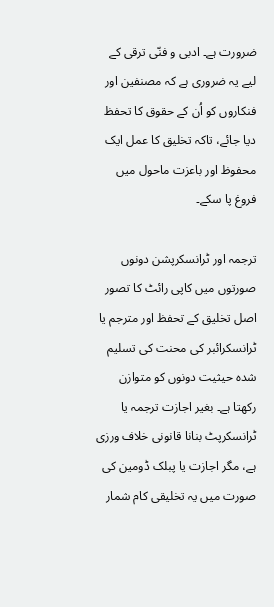ضرورت ہے۔ ادبی و فنّی ترقی کے لیے یہ ضروری ہے کہ مصنفین اور فنکاروں کو اُن کے حقوق کا تحفظ دیا جائے، تاکہ تخلیق کا عمل ایک محفوظ اور باعزت ماحول میں فروغ پا سکے۔

ترجمہ اور ٹرانسکرپشن دونوں صورتوں میں کاپی رائٹ کا تصور اصل تخلیق کے تحفظ اور مترجم یا ٹرانسکرائبر کی محنت کی تسلیم شدہ حیثیت دونوں کو متوازن رکھتا ہے۔ بغیر اجازت ترجمہ یا ٹرانسکرپٹ بنانا قانونی خلاف ورزی ہے، مگر اجازت یا پبلک ڈومین کی صورت میں یہ تخلیقی کام شمار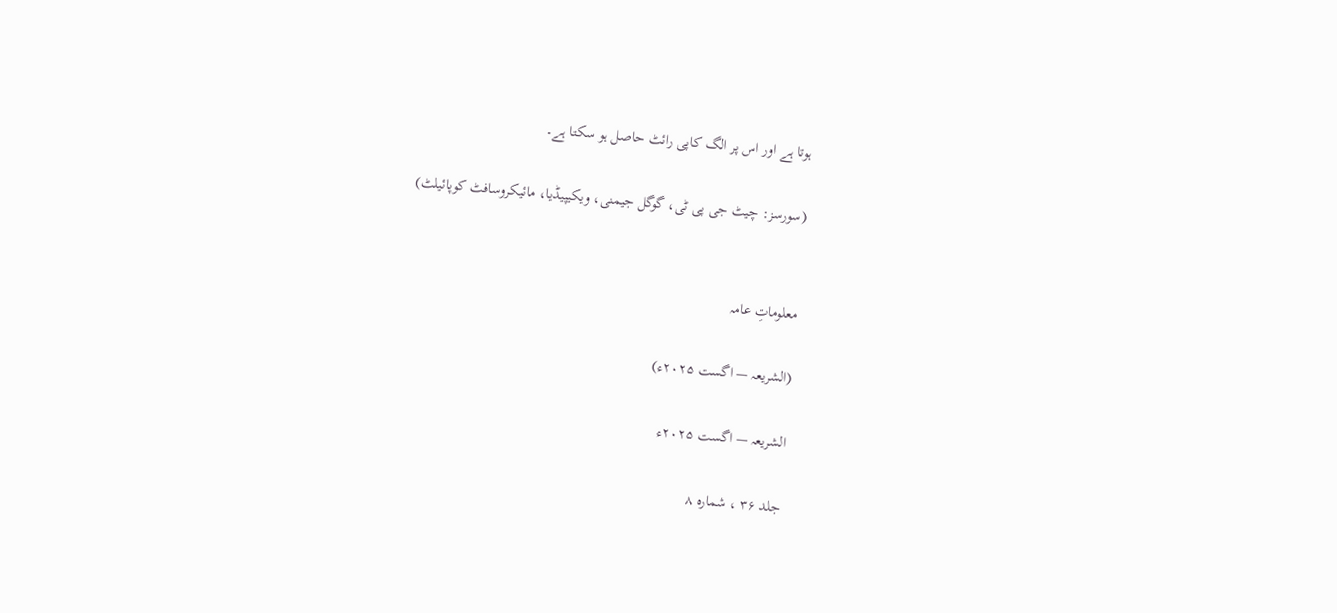ہوتا ہے اور اس پر الگ کاپی رائٹ حاصل ہو سکتا ہے۔

(سورسز: چیٹ جی پی ٹی، گوگل جیمنی، ویکیپیڈیا، مائیکروسافٹ کوپائیلٹ)


معلوماتِ عامہ

(الشریعہ — اگست ۲۰۲۵ء)

الشریعہ — اگست ۲۰۲۵ء

جلد ۳۶ ، شمارہ ۸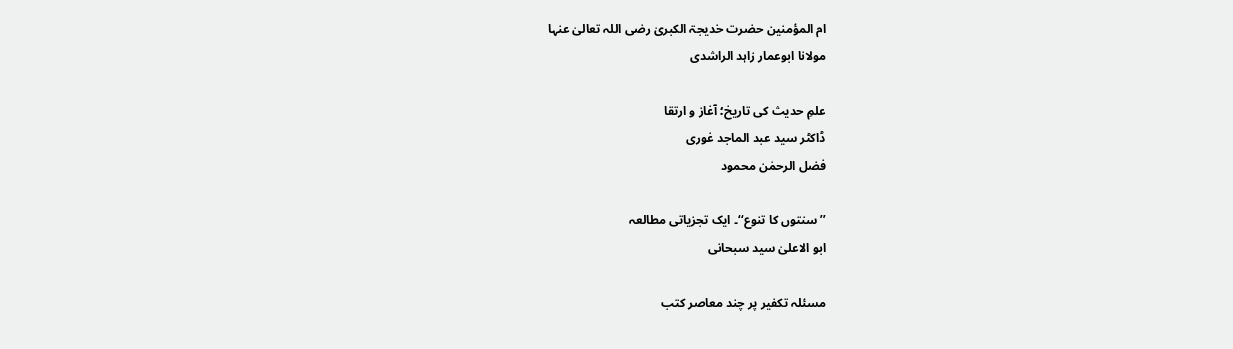ام المؤمنین حضرت خدیجۃ الکبریٰ رضی اللہ تعالیٰ عنہا
مولانا ابوعمار زاہد الراشدی

علمِ حدیث کی تاریخ؛ آغاز و ارتقا
ڈاکٹر سید عبد الماجد غوری
فضل الرحمٰن محمود

’’سنتوں کا تنوع‘‘۔ ایک تجزیاتی مطالعہ
ابو الاعلیٰ سید سبحانی

مسئلہ تکفیر پر چند معاصر کتب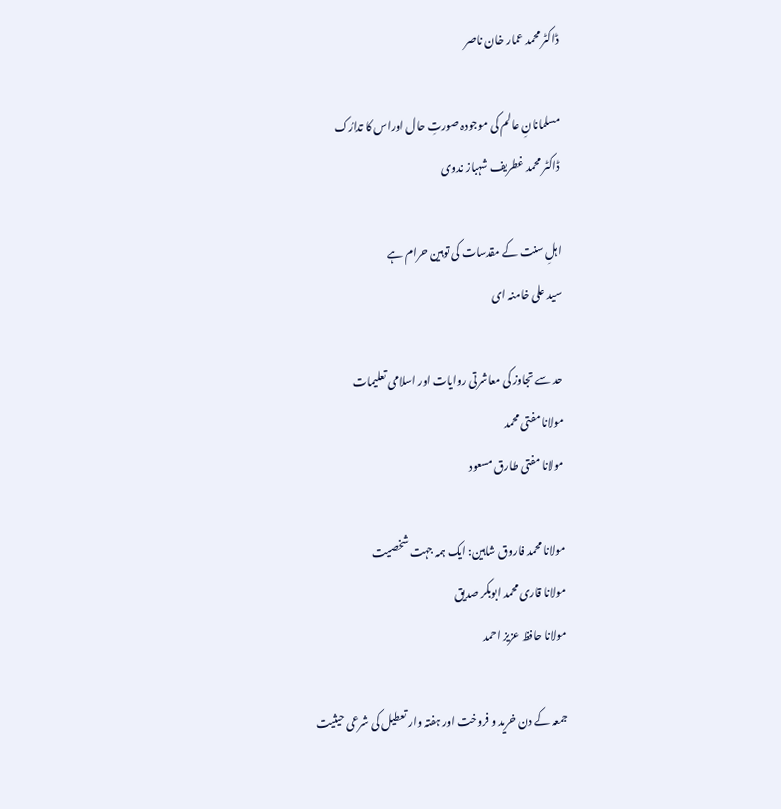ڈاکٹر محمد عمار خان ناصر

مسلمانانِ عالم کی موجودہ صورتِ حال اوراس کا تدارُک
ڈاکٹر محمد غطریف شہباز ندوی

اہلِ سنت کے مقدسات کی توہین حرام ہے
سید علی خامنہ ای

حد سے تجاوز کی معاشرتی روایات اور اسلامی تعلیمات
مولانا مفتی محمد
مولانا مفتی طارق مسعود

مولانا محمد فاروق شاہین: ایک ہمہ جہت شخصیت
مولانا قاری محمد ابوبکر صدیق
مولانا حافظ عزیز احمد

جمعہ کے دن خرید و فروخت اور ہفتہ وار تعطیل کی شرعی حیثیت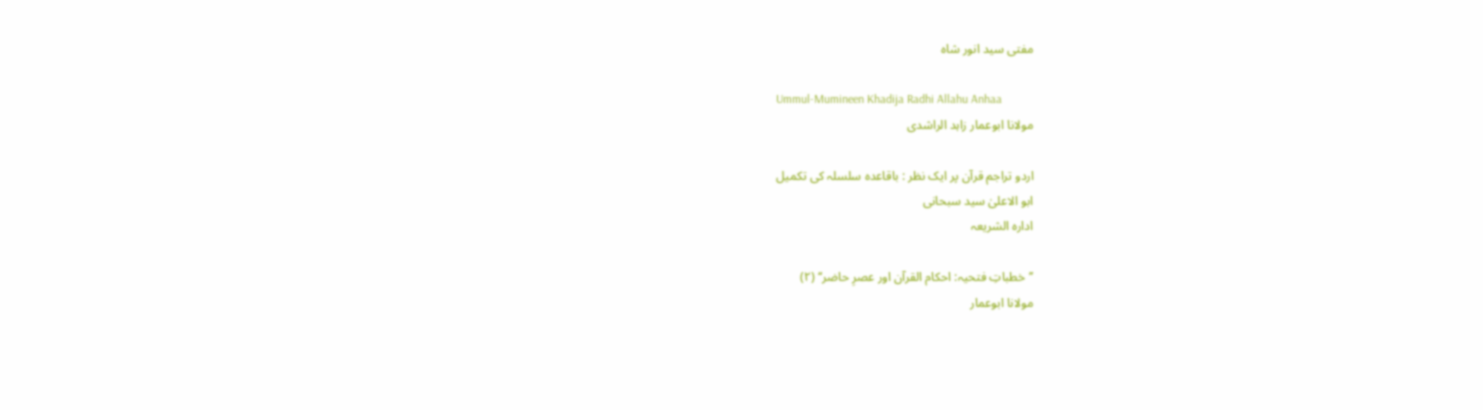مفتی سید انور شاہ

Ummul-Mumineen Khadija Radhi Allahu Anhaa
مولانا ابوعمار زاہد الراشدی

اردو تراجم قرآن پر ایک نظر : باقاعدہ سلسلہ کی تکمیل
ابو الاعلیٰ سید سبحانی
ادارہ الشریعہ

’’خطباتِ فتحیہ: احکام القرآن اور عصرِ حاضر‘‘ (۲)
مولانا ابوعمار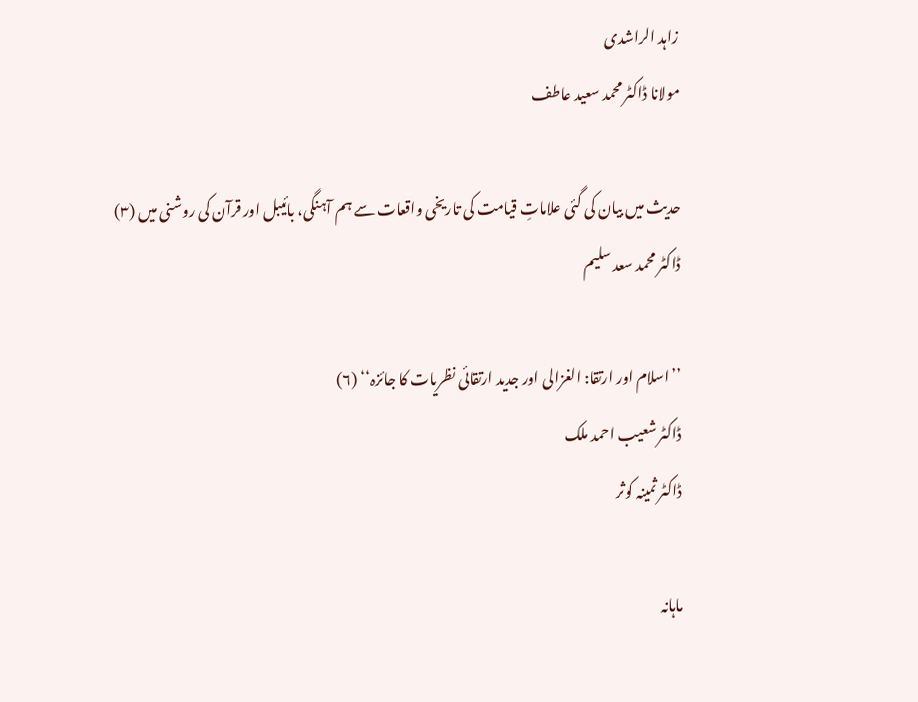زاہد الراشدی
مولانا ڈاکٹر محمد سعید عاطف

حدیث میں بیان کی گئی علاماتِ قیامت کی تاریخی واقعات سے ہم آہنگی، بائیبل اور قرآن کی روشنی میں (۳)
ڈاکٹر محمد سعد سلیم

’’اسلام اور ارتقا: الغزالی اور جدید ارتقائی نظریات کا جائزہ‘‘ (۶)
ڈاکٹر شعیب احمد ملک
ڈاکٹر ثمینہ کوثر

ماہانہ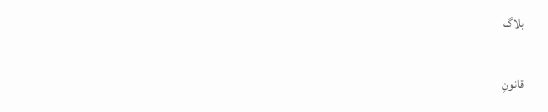بلاگ

قانونِ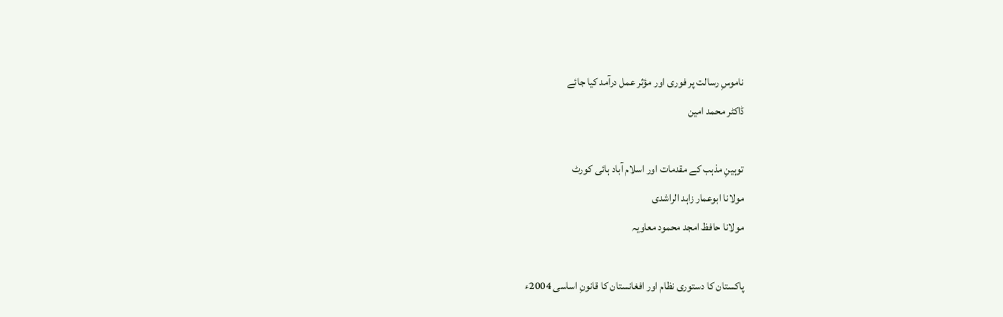ناموسِ رسالت پر فوری اور مؤثر عمل درآمد کیا جائے
ڈاکٹر محمد امین

توہینِ مذہب کے مقدمات اور اسلام آباد ہائی کورٹ
مولانا ابوعمار زاہد الراشدی
مولانا حافظ امجد محمود معاویہ

پاکستان کا دستوری نظام اور افغانستان کا قانونِ اساسی 2004ء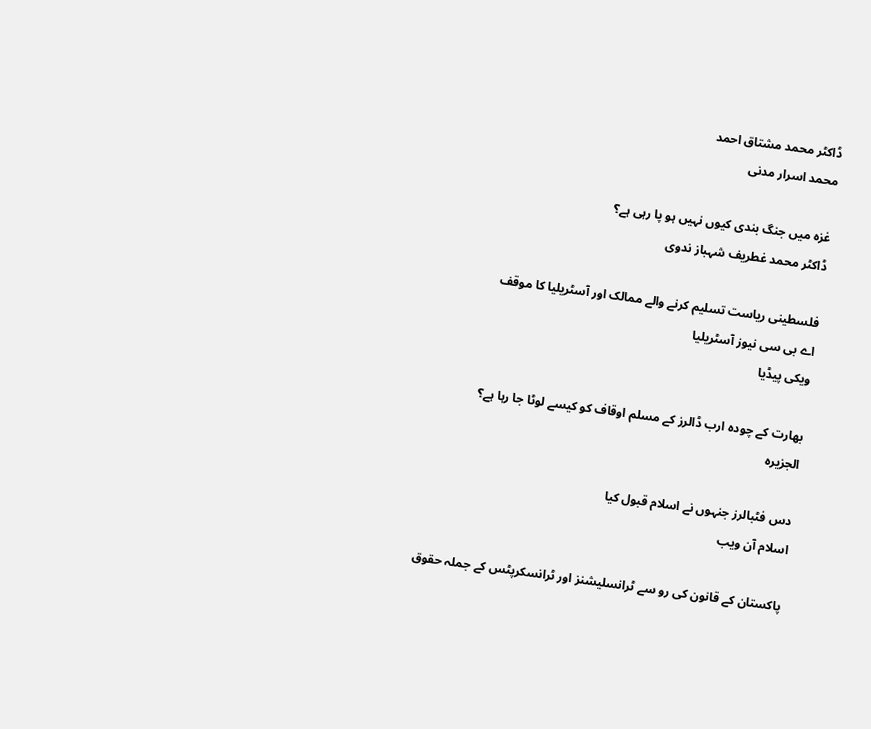ڈاکٹر محمد مشتاق احمد
محمد اسرار مدنی

غزہ میں جنگ بندی کیوں نہیں ہو پا رہی ہے؟
ڈاکٹر محمد غطریف شہباز ندوی

فلسطینی ریاست تسلیم کرنے والے ممالک اور آسٹریلیا کا موقف
اے بی سی نیوز آسٹریلیا
ویکی پیڈیا

بھارت کے چودہ ارب ڈالرز کے مسلم اوقاف کو کیسے لوٹا جا رہا ہے؟
الجزیرہ

دس فٹبالرز جنہوں نے اسلام قبول کیا
اسلام آن ویب

پاکستان کے قانون کی رو سے ٹرانسلیشنز اور ٹرانسکرپٹس کے جملہ حقوق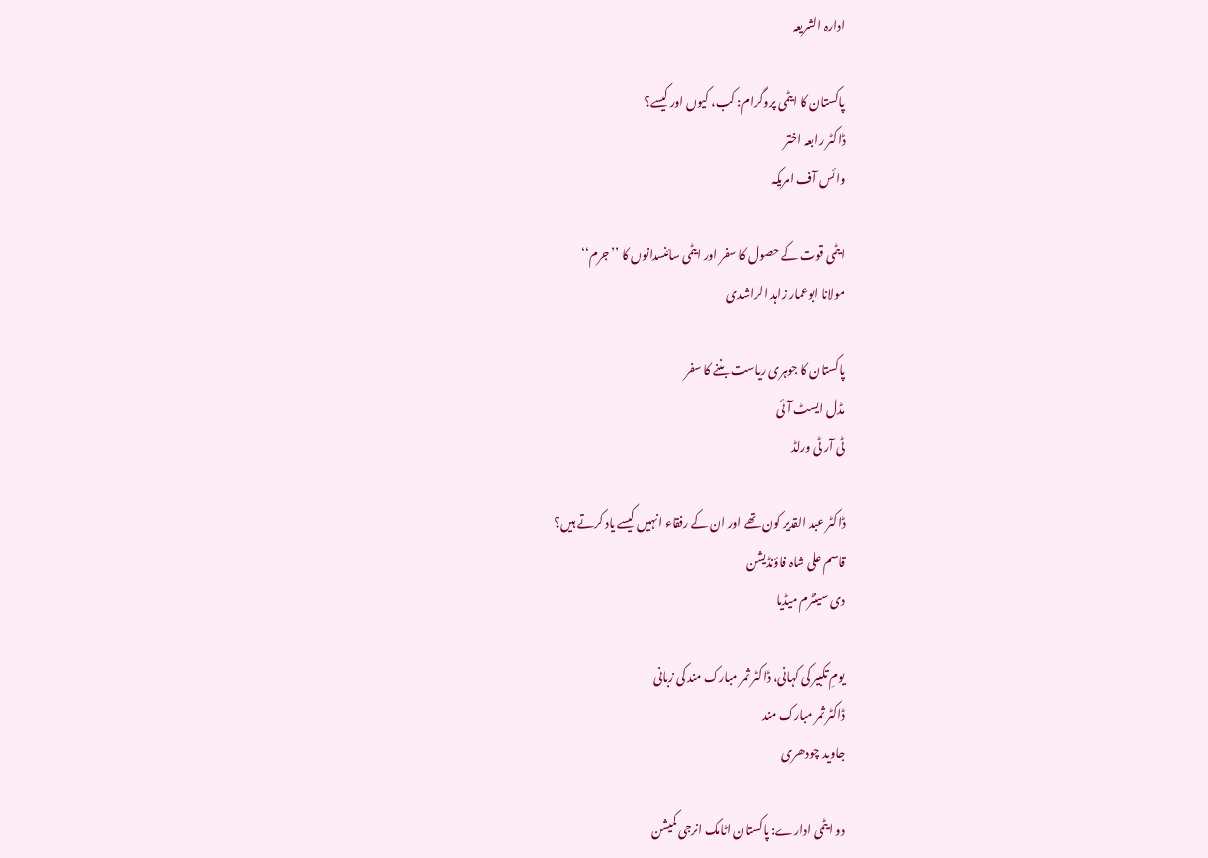ادارہ الشریعہ

پاکستان کا ایٹمی پروگرام: کب، کیوں اور کیسے؟
ڈاکٹر رابعہ اختر
وائس آف امریکہ

ایٹمی قوت کے حصول کا سفر اور ایٹمی سائنسدانوں کا ’’جرم‘‘
مولانا ابوعمار زاہد الراشدی

پاکستان کا جوہری ریاست بننے کا سفر
مڈل ایسٹ آئی
ٹی آر ٹی ورلڈ

ڈاکٹر عبد القدیر کون تھے اور ان کے رفقاء انہیں کیسے یاد کرتے ہیں؟
قاسم علی شاہ فاؤنڈیشن
دی سینٹرم میڈیا

یومِ تکبیر کی کہانی، ڈاکٹر ثمر مبارک مند کی زبانی
ڈاکٹر ثمر مبارک مند
جاوید چودھری

دو ایٹمی ادارے: پاکستان اٹامک انرجی کمیشن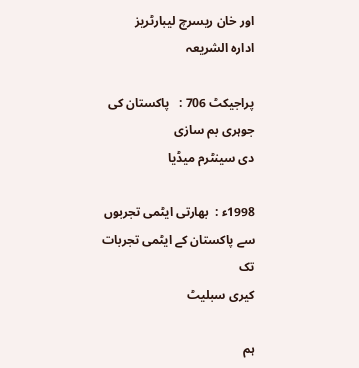اور خان ریسرچ لیبارٹریز
ادارہ الشریعہ

پراجیکٹ 706 :   پاکستان کی جوہری بم سازی
دی سینٹرم میڈیا

1998ء :  بھارتی ایٹمی تجربوں سے پاکستان کے ایٹمی تجربات تک
کیری سبلیٹ

ہم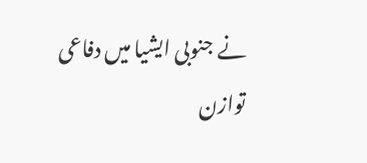نے جنوبی ایشیا میں دفاعی توازن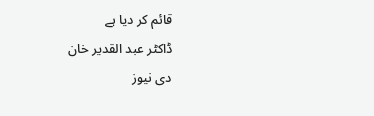قائم کر دیا ہے
ڈاکٹر عبد القدیر خان
دی نیوز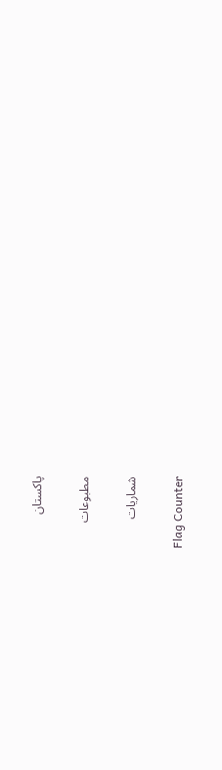پاکستان

مطبوعات

شماریات

Flag Counter